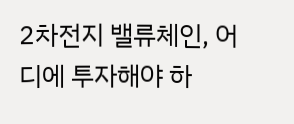2차전지 밸류체인, 어디에 투자해야 하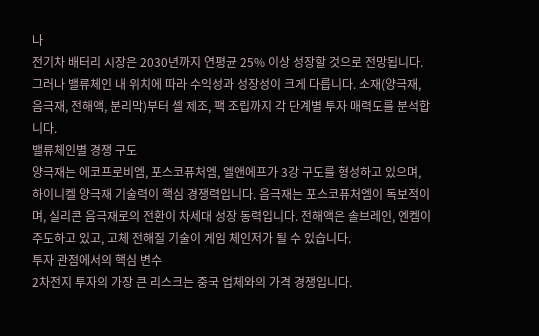나
전기차 배터리 시장은 2030년까지 연평균 25% 이상 성장할 것으로 전망됩니다. 그러나 밸류체인 내 위치에 따라 수익성과 성장성이 크게 다릅니다. 소재(양극재, 음극재, 전해액, 분리막)부터 셀 제조, 팩 조립까지 각 단계별 투자 매력도를 분석합니다.
밸류체인별 경쟁 구도
양극재는 에코프로비엠, 포스코퓨처엠, 엘앤에프가 3강 구도를 형성하고 있으며, 하이니켈 양극재 기술력이 핵심 경쟁력입니다. 음극재는 포스코퓨처엠이 독보적이며, 실리콘 음극재로의 전환이 차세대 성장 동력입니다. 전해액은 솔브레인, 엔켐이 주도하고 있고, 고체 전해질 기술이 게임 체인저가 될 수 있습니다.
투자 관점에서의 핵심 변수
2차전지 투자의 가장 큰 리스크는 중국 업체와의 가격 경쟁입니다.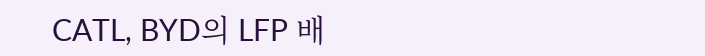CATL, BYD의 LFP 배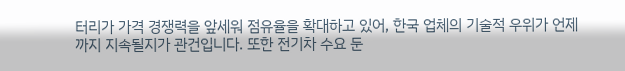터리가 가격 경쟁력을 앞세워 점유율을 확대하고 있어, 한국 업체의 기술적 우위가 언제까지 지속될지가 관건입니다. 또한 전기차 수요 둔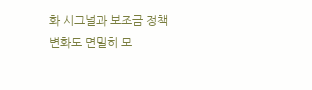화 시그널과 보조금 정책 변화도 면밀히 모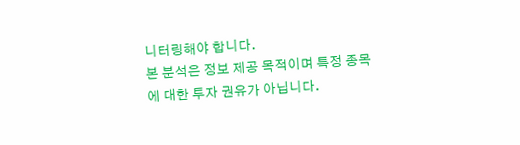니터링해야 합니다.
본 분석은 정보 제공 목적이며 특정 종목에 대한 투자 권유가 아닙니다.